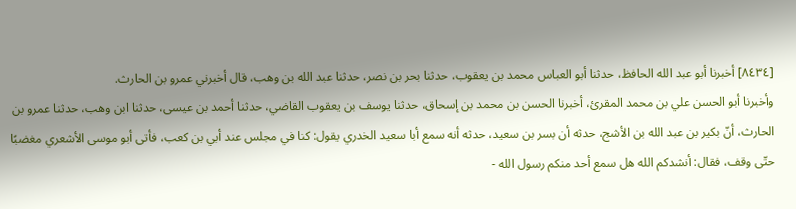[٨٤٣٤] أخبرنا أبو عبد الله الحافظ، حدثنا أبو العباس محمد بن يعقوب، حدثنا بحر بن نصر، حدثنا عبد الله بن وهب، قال أخبرني عمرو بن الحارث.
وأخبرنا أبو الحسن علي بن محمد المقرئ، أخبرنا الحسن بن محمد بن إسحاق، حدثنا يوسف بن يعقوب القاضي، حدثنا أحمد بن عيسى، حدثنا ابن وهب، حدثنا عمرو بن الحارث، أنّ بكير بن عبد الله بن الأشج، حدثه أن بسر بن سعيد، حدثه أنه سمع أبا سعيد الخدري يقول: كنا في مجلس عند أبي بن كعب، فأتى أبو موسى الأشعري مغضبًا حتّى وقف، فقال: أنشدكم الله هل سمع أحد منكم رسول الله -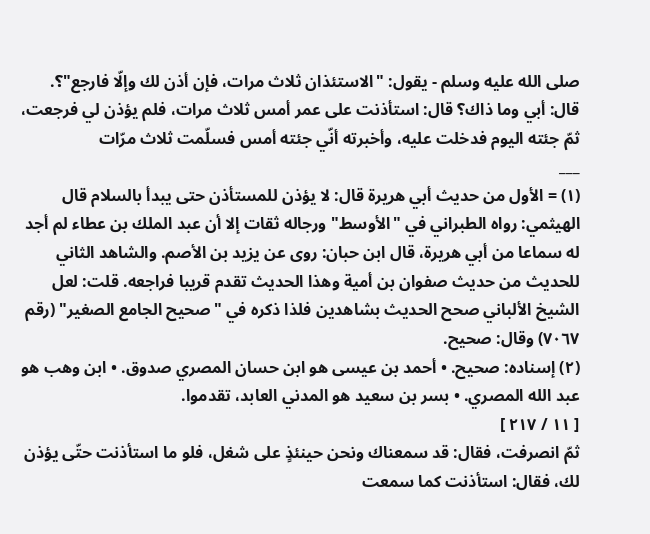صلى الله عليه وسلم - يقول: "الاستئذان ثلاث مرات، فإن أذن لك وإلّا فارجع"؟.
قال: أبي وما ذاك؟ قال: استأذنت على عمر أمس ثلاث مرات، فلم يؤذن لي فرجعت، ثمّ جئته اليوم فدخلت عليه، وأخبرته أنّي جئته أمس فسلّمت ثلاث مرّات
___
(١) = الأول من حديث أبي هريرة قال: لا يؤذن للمستأذن حتى يبدأ بالسلام قال الهيثمي: رواه الطبراني في "الأوسط" ورجاله ثقات إلا أن عبد الملك بن عطاء لم أجد له سماعا من أبي هريرة، قال ابن حبان: روى عن يزيد بن الأصم. والشاهد الثاني للحديث من حديث صفوان بن أمية وهذا الحديث تقدم قريبا فراجعه. قلت: لعل الشيخ الألباني صحح الحديث بشاهدين فلذا ذكره في "صحيح الجامع الصغير" (رقم ٧٠٦٧) وقال: صحيح.
(٢) إسناده: صحيح. • أحمد بن عيسى هو ابن حسان المصري صدوق. • ابن وهب هو عبد الله المصري. • بسر بن سعيد هو المدني العابد، تقدموا.
[ ١١ / ٢١٧ ]
ثمّ انصرفت، فقال: قد سمعناك ونحن حينئذٍ على شغل، فلو ما استأذنت حتّى يؤذن لك، فقال: استأذنت كما سمعت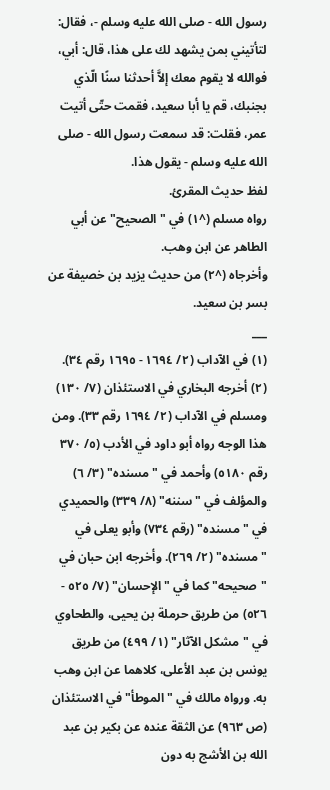رسول الله - صلى الله عليه وسلم -، فقال: لتأتيني بمن يشهد لك على هذا، قال: أبي، فوالله لا يقوم معك إلاَّ أحدثنا سنًا الّذي بجنبك، قم يا أبا سعيد، فقمت حتّى أتيت عمر، فقلت: قد سمعت رسول الله - صلى الله عليه وسلم - يقول هذا.
لفظ حديث المقرئ.
رواه مسلم (^١) في "الصحيح" عن أبي الطاهر عن ابن وهب.
وأخرجاه (^٢) من حديث يزيد بن خصيفة عن بسر بن سعيد.
___
(١) في الآداب (٢/ ١٦٩٤ - ١٦٩٥ رقم ٣٤).
(٢) أخرجه البخاري في الاستئذان (٧/ ١٣٠) ومسلم في الآداب (٢/ ١٦٩٤ رقم ٣٣). ومن هذا الوجه رواه أبو داود في الأدب (٥/ ٣٧٠ رقم ٥١٨٠) وأحمد في "مسنده" (٣/ ٦) والمؤلف في "سننه" (٨/ ٣٣٩) والحميدي في "مسنده" (رقم ٧٣٤) وأبو يعلى في "مسنده" (٢/ ٢٦٩). وأخرجه ابن حبان في "صحيحه" كما في "الإحسان" (٧/ ٥٢٥ - ٥٢٦) من طريق حرملة بن يحيى، والطحاوي في "مشكل الآثار" (١/ ٤٩٩) من طريق يونس بن عبد الأعلى، كلاهما عن ابن وهب به. ورواه مالك في "الموطأ" في الاستئذان (ص ٩٦٣) عن الثقة عنده عن بكير بن عبد الله بن الأشج به دون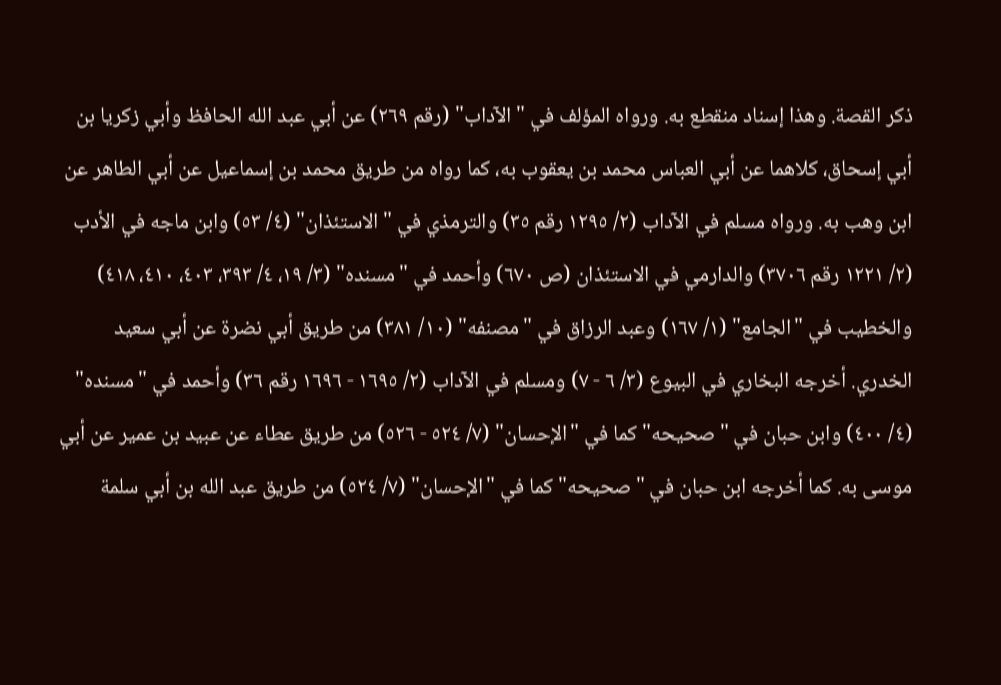ذكر القصة. وهذا إسناد منقطع به. ورواه المؤلف في "الآداب" (رقم ٢٦٩) عن أبي عبد الله الحافظ وأبي زكريا بن أبي إسحاق، كلاهما عن أبي العباس محمد بن يعقوب به، كما رواه من طريق محمد بن إسماعيل عن أبي الطاهر عن ابن وهب به. ورواه مسلم في الآداب (٢/ ١٢٩٥ رقم ٣٥) والترمذي في "الاستئذان" (٤/ ٥٣) وابن ماجه في الأدب (٢/ ١٢٢١ رقم ٣٧٠٦) والدارمي في الاستئذان (ص ٦٧٠) وأحمد في "مسنده" (٣/ ١٩، ٤/ ٣٩٣، ٤٠٣، ٤١٠، ٤١٨) والخطيب في "الجامع" (١/ ١٦٧) وعبد الرزاق في "مصنفه" (١٠/ ٣٨١) من طريق أبي نضرة عن أبي سعيد الخدري. أخرجه البخاري في البيوع (٣/ ٦ - ٧) ومسلم في الآداب (٢/ ١٦٩٥ - ١٦٩٦ رقم ٣٦) وأحمد في "مسنده" (٤/ ٤٠٠) وابن حبان في "صحيحه" كما في "الإحسان" (٧/ ٥٢٤ - ٥٢٦) من طريق عطاء عن عبيد بن عمير عن أبي موسى به. كما أخرجه ابن حبان في "صحيحه" كما في "الإحسان" (٧/ ٥٢٤) من طريق عبد الله بن أبي سلمة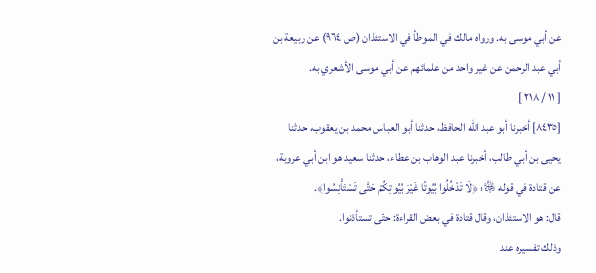عن أبي موسى به. ورواه مالك في الموطأ في الاستئذان (ص ٩٦٤) عن ربيعة بن أبي عبد الرحمن عن غير واحد من علمائهم عن أبي موسى الأشعري به.
[ ١١ / ٢١٨ ]
[٨٤٣٥] أخبرنا أبو عبد الله الحافظ، حدثنا أبو العباس محمد بن يعقوب، حدثنا يحيى بن أبي طالب، أخبرنا عبد الوهاب بن عطاء، حدثنا سعيد هو ابن أبي عروبة، عن قتادة في قوله ﷿: ﴿لَا تَدْخُلُوا بُيُوتًا غَيْرَ بُيُوتِكُمْ حَتَّى تَسْتَأْنِسُوا﴾.
قال: هو الاستئذان، وقال قتادة في بعض القراءة: حتّى تستأذنوا.
وذلك تفسيره عند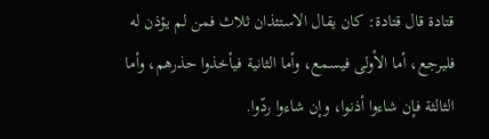قتادة قال قتادة: كان يقال الاستئذان ثلاث فمن لم يؤذن له فليرجع، أما الأولى فيسمع، وأما الثانية فيأخذوا حذرهم، وأما الثالثة فإن شاءوا أذنوا، وإن شاءوا ردّوا.